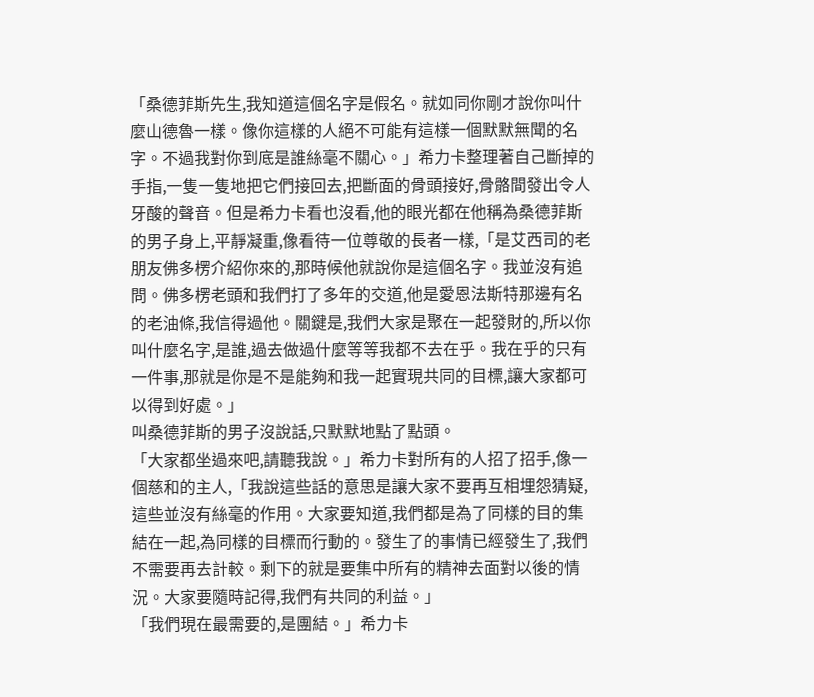「桑德菲斯先生,我知道這個名字是假名。就如同你剛才說你叫什麼山德魯一樣。像你這樣的人絕不可能有這樣一個默默無聞的名字。不過我對你到底是誰絲毫不關心。」希力卡整理著自己斷掉的手指,一隻一隻地把它們接回去,把斷面的骨頭接好,骨骼間發出令人牙酸的聲音。但是希力卡看也沒看,他的眼光都在他稱為桑德菲斯的男子身上,平靜凝重,像看待一位尊敬的長者一樣,「是艾西司的老朋友佛多楞介紹你來的,那時候他就說你是這個名字。我並沒有追問。佛多楞老頭和我們打了多年的交道,他是愛恩法斯特那邊有名的老油條,我信得過他。關鍵是,我們大家是聚在一起發財的,所以你叫什麼名字,是誰,過去做過什麼等等我都不去在乎。我在乎的只有一件事,那就是你是不是能夠和我一起實現共同的目標,讓大家都可以得到好處。」
叫桑德菲斯的男子沒說話,只默默地點了點頭。
「大家都坐過來吧,請聽我說。」希力卡對所有的人招了招手,像一個慈和的主人,「我說這些話的意思是讓大家不要再互相埋怨猜疑,這些並沒有絲毫的作用。大家要知道,我們都是為了同樣的目的集結在一起,為同樣的目標而行動的。發生了的事情已經發生了,我們不需要再去計較。剩下的就是要集中所有的精神去面對以後的情況。大家要隨時記得,我們有共同的利益。」
「我們現在最需要的,是團結。」希力卡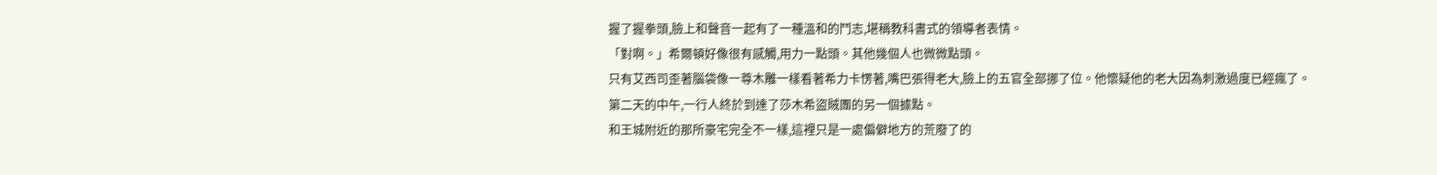握了握拳頭,臉上和聲音一起有了一種溫和的鬥志,堪稱教科書式的領導者表情。
「對啊。」希爾頓好像很有感觸,用力一點頭。其他幾個人也微微點頭。
只有艾西司歪著腦袋像一尊木雕一樣看著希力卡愣著,嘴巴張得老大,臉上的五官全部挪了位。他懷疑他的老大因為刺激過度已經瘋了。
第二天的中午,一行人終於到達了莎木希盜賊團的另一個據點。
和王城附近的那所豪宅完全不一樣,這裡只是一處偏僻地方的荒廢了的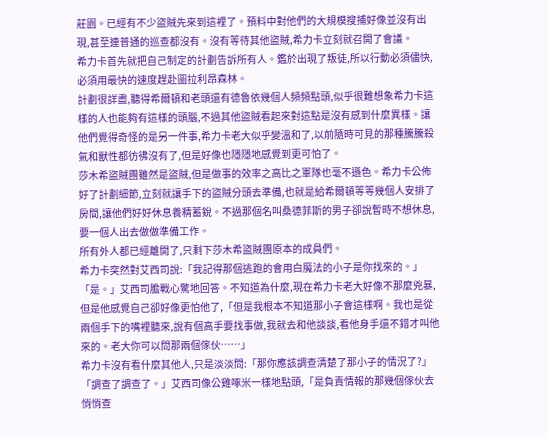莊園。已經有不少盜賊先來到這裡了。預料中對他們的大規模搜捕好像並沒有出現,甚至連普通的巡查都沒有。沒有等待其他盜賊,希力卡立刻就召開了會議。
希力卡首先就把自己制定的計劃告訴所有人。鑑於出現了叛徒,所以行動必須儘快,必須用最快的速度趕赴圖拉利昂森林。
計劃很詳盡,聽得希爾頓和老頭還有德魯依幾個人頻頻點頭,似乎很難想象希力卡這樣的人也能夠有這樣的頭腦,不過其他盜賊看起來對這點是沒有感到什麼異樣。讓他們覺得奇怪的是另一件事,希力卡老大似乎變溫和了,以前隨時可見的那種騰騰殺氣和獸性都彷彿沒有了,但是好像也隱隱地感覺到更可怕了。
莎木希盜賊團雖然是盜賊,但是做事的效率之高比之軍隊也毫不遜色。希力卡公佈好了計劃細節,立刻就讓手下的盜賊分頭去準備,也就是給希爾頓等等幾個人安排了房間,讓他們好好休息養精蓄銳。不過那個名叫桑德菲斯的男子卻說暫時不想休息,要一個人出去做做準備工作。
所有外人都已經離開了,只剩下莎木希盜賊團原本的成員們。
希力卡突然對艾西司說:「我記得那個逃跑的會用白魔法的小子是你找來的。」
「是。」艾西司膽戰心驚地回答。不知道為什麼,現在希力卡老大好像不那麼兇暴,但是他感覺自己卻好像更怕他了,「但是我根本不知道那小子會這樣啊。我也是從兩個手下的嘴裡聽來,說有個高手要找事做,我就去和他談談,看他身手還不錯才叫他來的。老大你可以問那兩個傢伙……」
希力卡沒有看什麼其他人,只是淡淡問:「那你應該調查清楚了那小子的情況了?」
「調查了調查了。」艾西司像公雞啄米一樣地點頭,「是負責情報的那幾個傢伙去悄悄查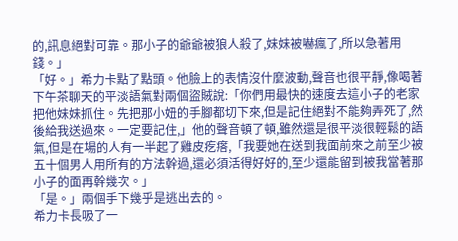的,訊息絕對可靠。那小子的爺爺被狼人殺了,妹妹被嚇瘋了,所以急著用錢。」
「好。」希力卡點了點頭。他臉上的表情沒什麼波動,聲音也很平靜,像喝著下午茶聊天的平淡語氣對兩個盜賊說:「你們用最快的速度去這小子的老家把他妹妹抓住。先把那小妞的手腳都切下來,但是記住絕對不能夠弄死了,然後給我送過來。一定要記住,」他的聲音頓了頓,雖然還是很平淡很輕鬆的語氣,但是在場的人有一半起了雞皮疙瘩,「我要她在送到我面前來之前至少被五十個男人用所有的方法幹過,還必須活得好好的,至少還能留到被我當著那小子的面再幹幾次。」
「是。」兩個手下幾乎是逃出去的。
希力卡長吸了一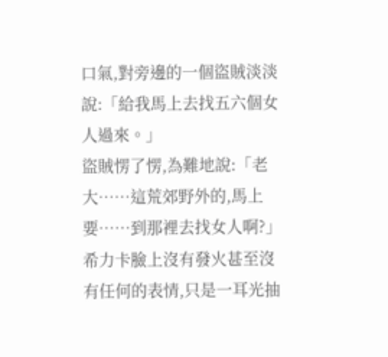口氣,對旁邊的一個盜賊淡淡說:「給我馬上去找五六個女人過來。」
盜賊愣了愣,為難地說:「老大……這荒郊野外的,馬上要……到那裡去找女人啊?」
希力卡臉上沒有發火甚至沒有任何的表情,只是一耳光抽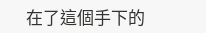在了這個手下的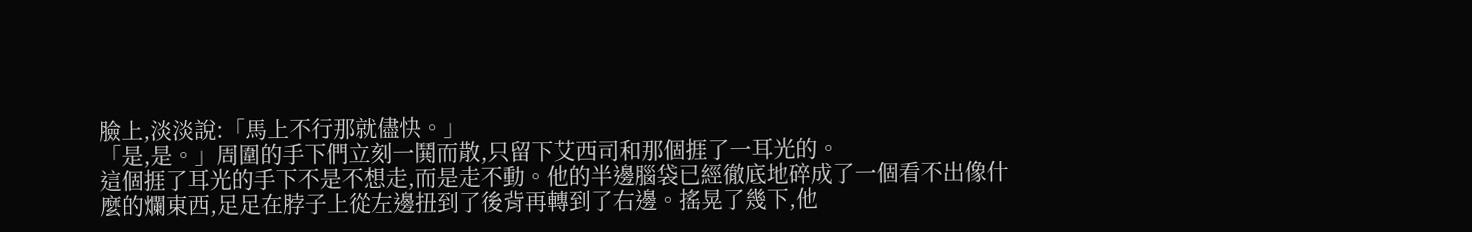臉上,淡淡說:「馬上不行那就儘快。」
「是,是。」周圍的手下們立刻一鬨而散,只留下艾西司和那個捱了一耳光的。
這個捱了耳光的手下不是不想走,而是走不動。他的半邊腦袋已經徹底地碎成了一個看不出像什麼的爛東西,足足在脖子上從左邊扭到了後背再轉到了右邊。搖晃了幾下,他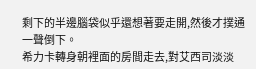剩下的半邊腦袋似乎還想著要走開,然後才撲通一聲倒下。
希力卡轉身朝裡面的房間走去,對艾西司淡淡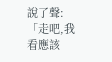說了聲:「走吧,我看應該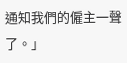通知我們的僱主一聲了。」